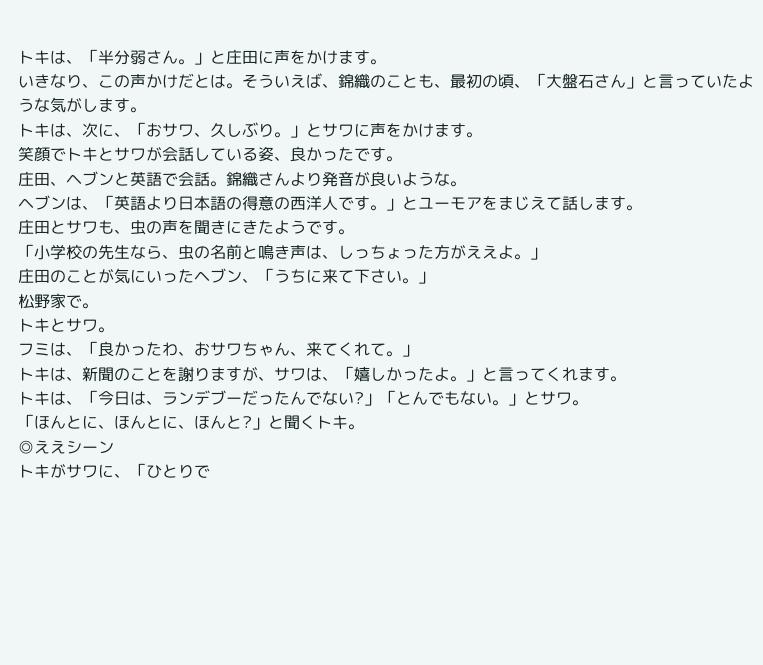トキは、「半分弱さん。」と庄田に声をかけます。
いきなり、この声かけだとは。そういえば、錦織のことも、最初の頃、「大盤石さん」と言っていたような気がします。
トキは、次に、「おサワ、久しぶり。」とサワに声をかけます。
笑顔でトキとサワが会話している姿、良かったです。
庄田、ヘブンと英語で会話。錦織さんより発音が良いような。
ヘブンは、「英語より日本語の得意の西洋人です。」とユーモアをまじえて話します。
庄田とサワも、虫の声を聞きにきたようです。
「小学校の先生なら、虫の名前と鳴き声は、しっちょった方がええよ。」
庄田のことが気にいったヘブン、「うちに来て下さい。」
松野家で。
トキとサワ。
フミは、「良かったわ、おサワちゃん、来てくれて。」
トキは、新聞のことを謝りますが、サワは、「嬉しかったよ。」と言ってくれます。
トキは、「今日は、ランデブーだったんでない?」「とんでもない。」とサワ。
「ほんとに、ほんとに、ほんと?」と聞くトキ。
◎ええシーン
トキがサワに、「ひとりで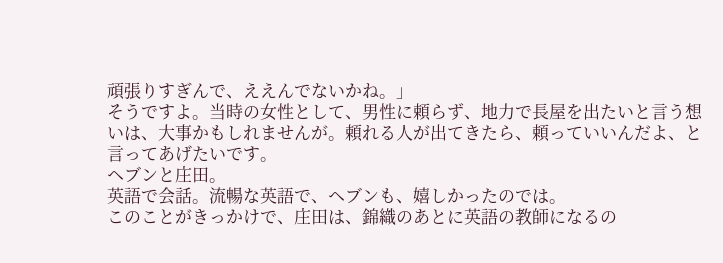頑張りすぎんで、ええんでないかね。」
そうですよ。当時の女性として、男性に頼らず、地力で長屋を出たいと言う想いは、大事かもしれませんが。頼れる人が出てきたら、頼っていいんだよ、と言ってあげたいです。
ヘブンと庄田。
英語で会話。流暢な英語で、ヘブンも、嬉しかったのでは。
このことがきっかけで、庄田は、錦織のあとに英語の教師になるの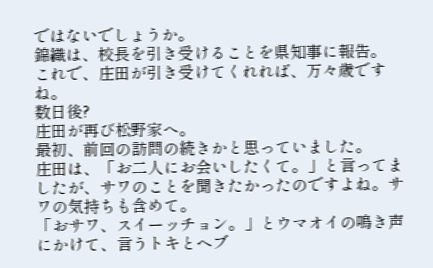ではないでしょうか。
錦織は、校長を引き受けることを県知事に報告。
これで、庄田が引き受けてくれれば、万々歳ですね。
数日後?
庄田が再び松野家へ。
最初、前回の訪問の続きかと思っていました。
庄田は、「お二人にお会いしたくて。」と言ってましたが、サワのことを聞きたかったのですよね。サワの気持ちも含めて。
「おサワ、スイーッチョン。」とウマオイの鳴き声にかけて、言うトキとヘブ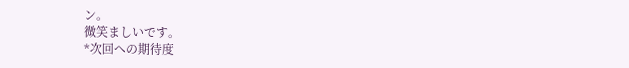ン。
微笑ましいです。
*次回への期待度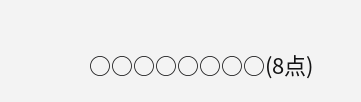○○○○○○○○(8点)